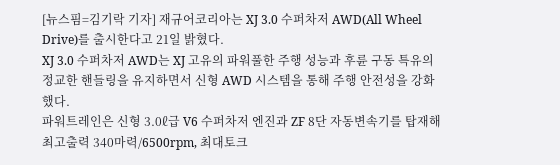[뉴스핌=김기락 기자] 재규어코리아는 XJ 3.0 수퍼차저 AWD(All Wheel Drive)를 출시한다고 21일 밝혔다.
XJ 3.0 수퍼차저 AWD는 XJ 고유의 파워풀한 주행 성능과 후륜 구동 특유의 정교한 핸들링을 유지하면서 신형 AWD 시스템을 통해 주행 안전성을 강화했다.
파워트레인은 신형 3.0ℓ급 V6 수퍼차저 엔진과 ZF 8단 자동변속기를 탑재해 최고출력 340마력/6500rpm, 최대토크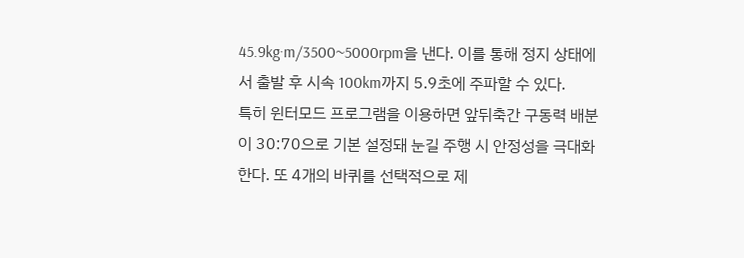45.9kg·m/3500~5000rpm을 낸다. 이를 통해 정지 상태에서 출발 후 시속 100km까지 5.9초에 주파할 수 있다.
특히 윈터모드 프로그램을 이용하면 앞뒤축간 구동력 배분이 30:70으로 기본 설정돼 눈길 주행 시 안정성을 극대화한다. 또 4개의 바퀴를 선택적으로 제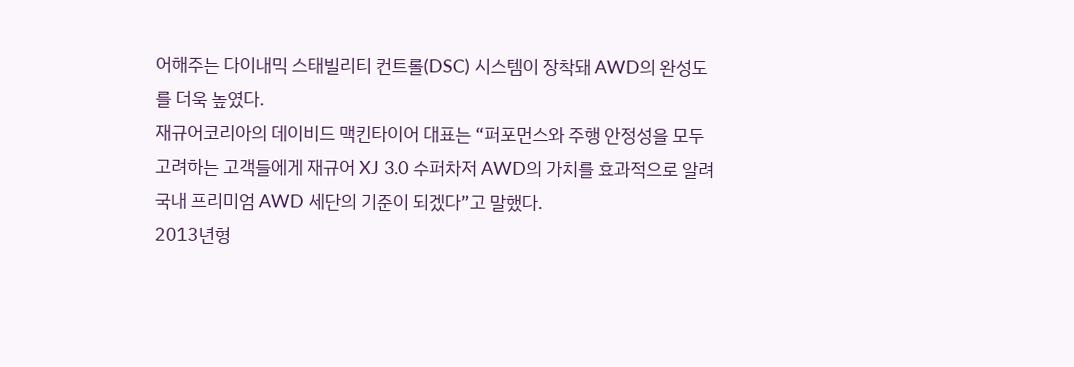어해주는 다이내믹 스태빌리티 컨트롤(DSC) 시스템이 장착돼 AWD의 완성도를 더욱 높였다.
재규어코리아의 데이비드 맥킨타이어 대표는 “퍼포먼스와 주행 안정성을 모두 고려하는 고객들에게 재규어 XJ 3.0 수퍼차저 AWD의 가치를 효과적으로 알려 국내 프리미엄 AWD 세단의 기준이 되겠다”고 말했다.
2013년형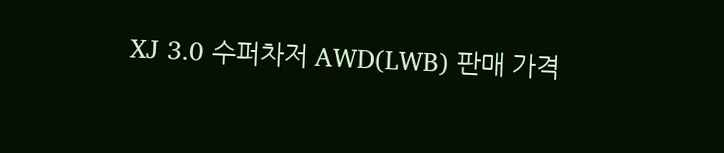XJ 3.0 수퍼차저 AWD(LWB) 판매 가격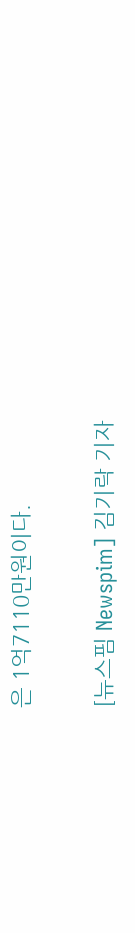은 1억7110만원이다.

[뉴스핌 Newspim] 김기락 기자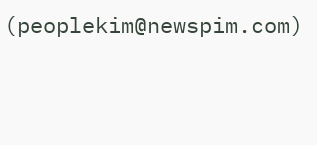(peoplekim@newspim.com)